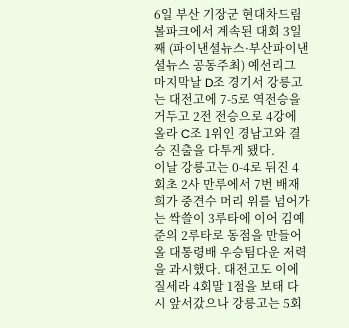6일 부산 기장군 현대차드림볼파크에서 계속된 대회 3일째 (파이낸셜뉴스·부산파이낸셜뉴스 공동주최) 예선리그 마지막날 D조 경기서 강릉고는 대전고에 7-5로 역전승을 거두고 2전 전승으로 4강에 올라 C조 1위인 경남고와 결승 진출을 다투게 됐다.
이날 강릉고는 0-4로 뒤진 4회초 2사 만루에서 7번 배재희가 중견수 머리 위를 넘어가는 싹쓸이 3루타에 이어 김예준의 2루타로 동점을 만들어 올 대통령배 우승팀다운 저력을 과시했다. 대전고도 이에 질세라 4회말 1점을 보태 다시 앞서갔으나 강릉고는 5회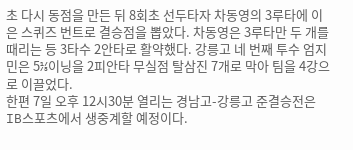초 다시 동점을 만든 뒤 8회초 선두타자 차동영의 3루타에 이은 스퀴즈 번트로 결승점을 뽑았다. 차동영은 3루타만 두 개를 때리는 등 3타수 2안타로 활약했다. 강릉고 네 번째 투수 엄지민은 5⅓이닝을 2피안타 무실점 탈삼진 7개로 막아 팀을 4강으로 이끌었다.
한편 7일 오후 12시30분 열리는 경남고-강릉고 준결승전은 IB스포츠에서 생중계할 예정이다.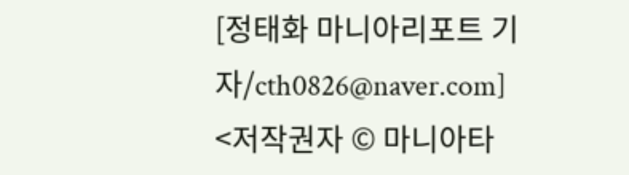[정태화 마니아리포트 기자/cth0826@naver.com]
<저작권자 © 마니아타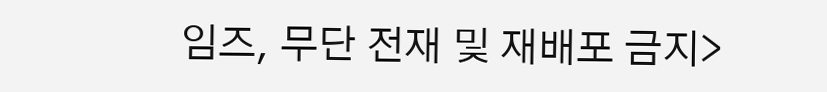임즈, 무단 전재 및 재배포 금지>